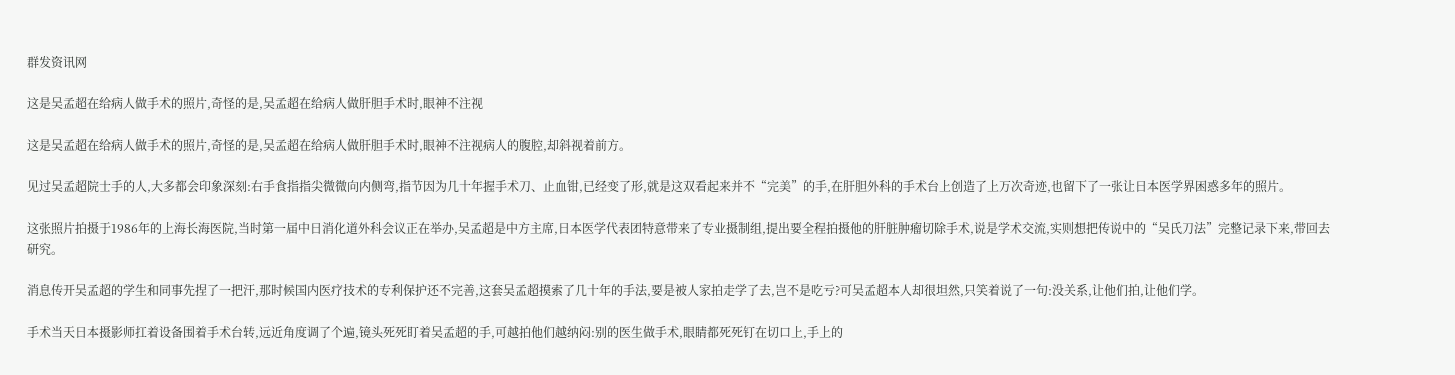群发资讯网

这是吴孟超在给病人做手术的照片,奇怪的是,吴孟超在给病人做肝胆手术时,眼神不注视

这是吴孟超在给病人做手术的照片,奇怪的是,吴孟超在给病人做肝胆手术时,眼神不注视病人的腹腔,却斜视着前方。

见过吴孟超院士手的人,大多都会印象深刻:右手食指指尖微微向内侧弯,指节因为几十年握手术刀、止血钳,已经变了形,就是这双看起来并不“完美”的手,在肝胆外科的手术台上创造了上万次奇迹,也留下了一张让日本医学界困惑多年的照片。

这张照片拍摄于1986年的上海长海医院,当时第一届中日消化道外科会议正在举办,吴孟超是中方主席,日本医学代表团特意带来了专业摄制组,提出要全程拍摄他的肝脏肿瘤切除手术,说是学术交流,实则想把传说中的“吴氏刀法”完整记录下来,带回去研究。

消息传开吴孟超的学生和同事先捏了一把汗,那时候国内医疗技术的专利保护还不完善,这套吴孟超摸索了几十年的手法,要是被人家拍走学了去,岂不是吃亏?可吴孟超本人却很坦然,只笑着说了一句:没关系,让他们拍,让他们学。

手术当天日本摄影师扛着设备围着手术台转,远近角度调了个遍,镜头死死盯着吴孟超的手,可越拍他们越纳闷:别的医生做手术,眼睛都死死钉在切口上,手上的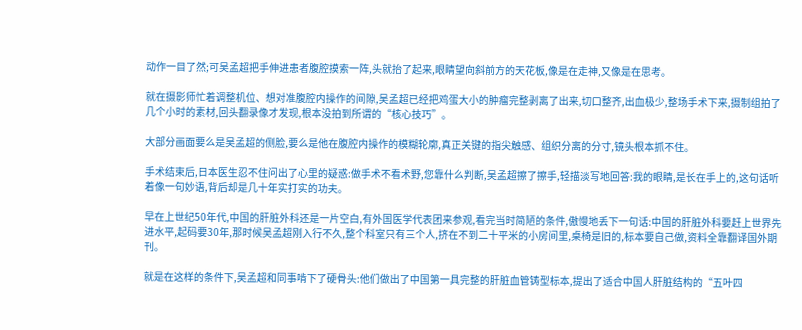动作一目了然;可吴孟超把手伸进患者腹腔摸索一阵,头就抬了起来,眼睛望向斜前方的天花板,像是在走神,又像是在思考。

就在摄影师忙着调整机位、想对准腹腔内操作的间隙,吴孟超已经把鸡蛋大小的肿瘤完整剥离了出来,切口整齐,出血极少,整场手术下来,摄制组拍了几个小时的素材,回头翻录像才发现,根本没拍到所谓的“核心技巧”。

大部分画面要么是吴孟超的侧脸,要么是他在腹腔内操作的模糊轮廓,真正关键的指尖触感、组织分离的分寸,镜头根本抓不住。

手术结束后,日本医生忍不住问出了心里的疑惑:做手术不看术野,您靠什么判断,吴孟超擦了擦手,轻描淡写地回答:我的眼睛,是长在手上的,这句话听着像一句妙语,背后却是几十年实打实的功夫。

早在上世纪50年代,中国的肝脏外科还是一片空白,有外国医学代表团来参观,看完当时简陋的条件,傲慢地丢下一句话:中国的肝脏外科要赶上世界先进水平,起码要30年,那时候吴孟超刚入行不久,整个科室只有三个人,挤在不到二十平米的小房间里,桌椅是旧的,标本要自己做,资料全靠翻译国外期刊。

就是在这样的条件下,吴孟超和同事啃下了硬骨头:他们做出了中国第一具完整的肝脏血管铸型标本,提出了适合中国人肝脏结构的“五叶四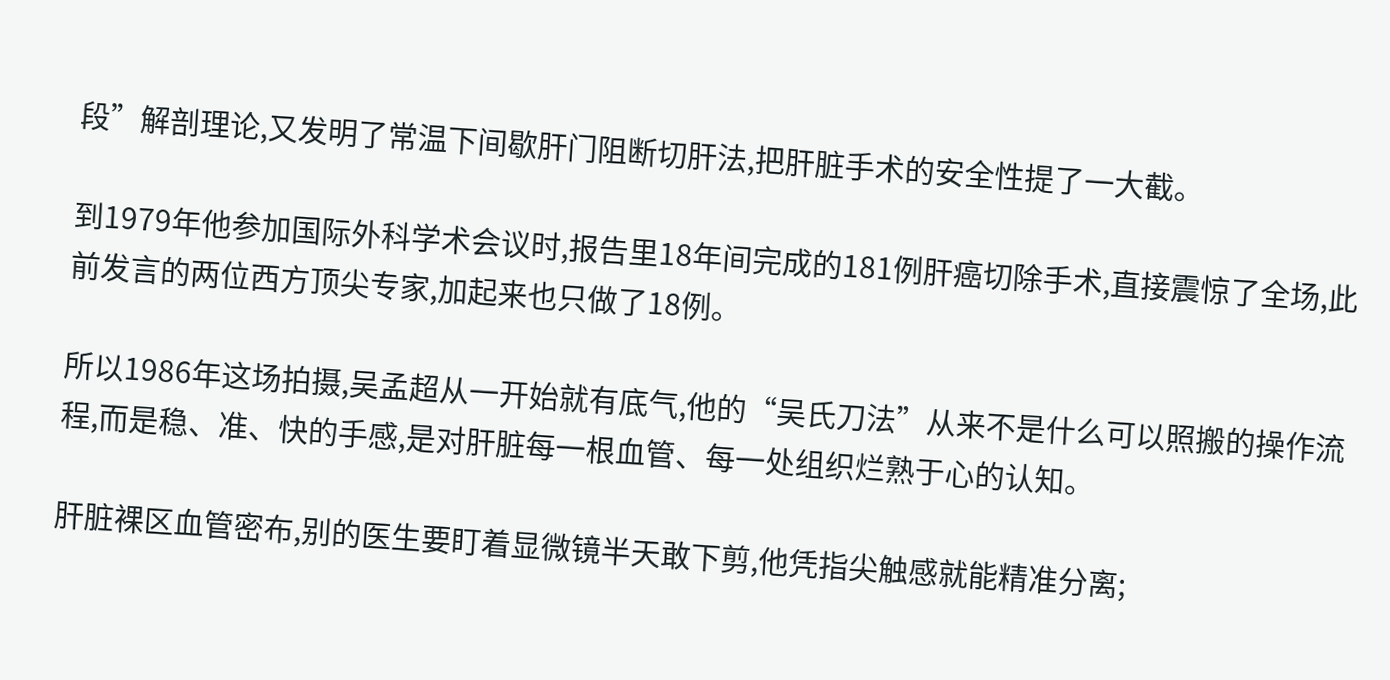段”解剖理论,又发明了常温下间歇肝门阻断切肝法,把肝脏手术的安全性提了一大截。

到1979年他参加国际外科学术会议时,报告里18年间完成的181例肝癌切除手术,直接震惊了全场,此前发言的两位西方顶尖专家,加起来也只做了18例。

所以1986年这场拍摄,吴孟超从一开始就有底气,他的“吴氏刀法”从来不是什么可以照搬的操作流程,而是稳、准、快的手感,是对肝脏每一根血管、每一处组织烂熟于心的认知。

肝脏裸区血管密布,别的医生要盯着显微镜半天敢下剪,他凭指尖触感就能精准分离;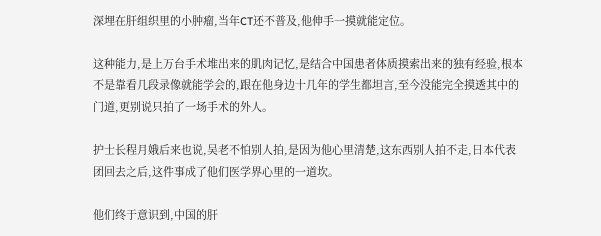深埋在肝组织里的小肿瘤,当年CT还不普及,他伸手一摸就能定位。

这种能力,是上万台手术堆出来的肌肉记忆,是结合中国患者体质摸索出来的独有经验,根本不是靠看几段录像就能学会的,跟在他身边十几年的学生都坦言,至今没能完全摸透其中的门道,更别说只拍了一场手术的外人。

护士长程月娥后来也说,吴老不怕别人拍,是因为他心里清楚,这东西别人拍不走,日本代表团回去之后,这件事成了他们医学界心里的一道坎。

他们终于意识到,中国的肝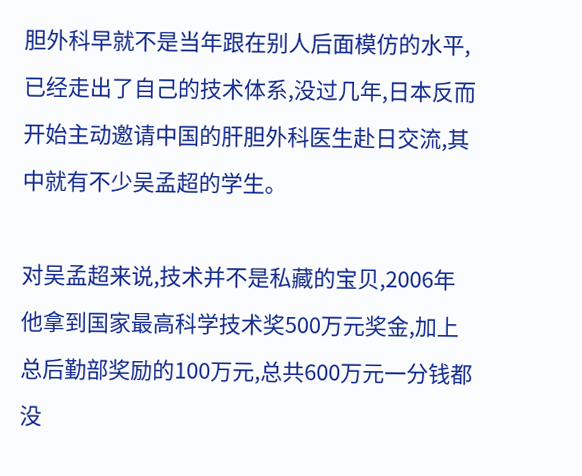胆外科早就不是当年跟在别人后面模仿的水平,已经走出了自己的技术体系,没过几年,日本反而开始主动邀请中国的肝胆外科医生赴日交流,其中就有不少吴孟超的学生。

对吴孟超来说,技术并不是私藏的宝贝,2006年他拿到国家最高科学技术奖500万元奖金,加上总后勤部奖励的100万元,总共600万元一分钱都没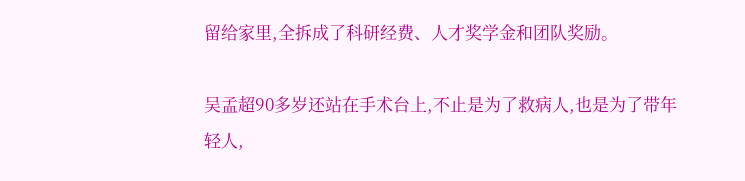留给家里,全拆成了科研经费、人才奖学金和团队奖励。

吴孟超90多岁还站在手术台上,不止是为了救病人,也是为了带年轻人,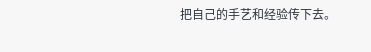把自己的手艺和经验传下去。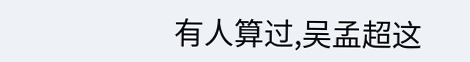有人算过,吴孟超这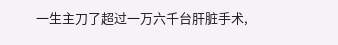一生主刀了超过一万六千台肝脏手术,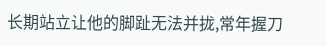长期站立让他的脚趾无法并拢,常年握刀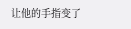让他的手指变了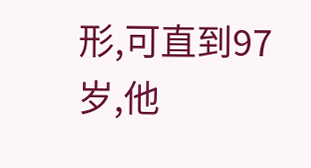形,可直到97岁,他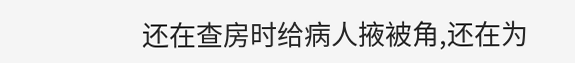还在查房时给病人掖被角,还在为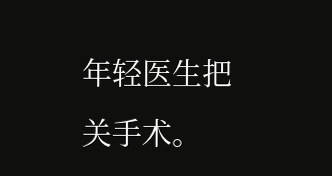年轻医生把关手术。